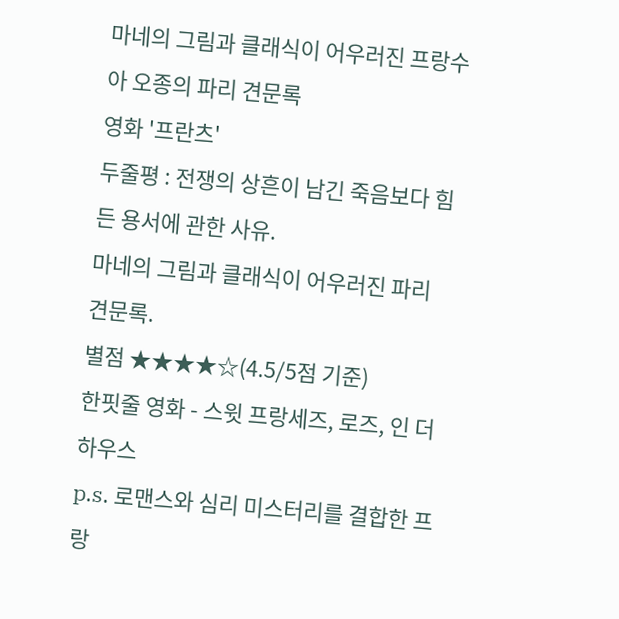마네의 그림과 클래식이 어우러진 프랑수아 오종의 파리 견문록
영화 '프란츠'
두줄평 : 전쟁의 상흔이 남긴 죽음보다 힘든 용서에 관한 사유.
마네의 그림과 클래식이 어우러진 파리 견문록.
별점 ★★★★☆(4.5/5점 기준)
한핏줄 영화 - 스윗 프랑세즈, 로즈, 인 더 하우스
p.s. 로맨스와 심리 미스터리를 결합한 프랑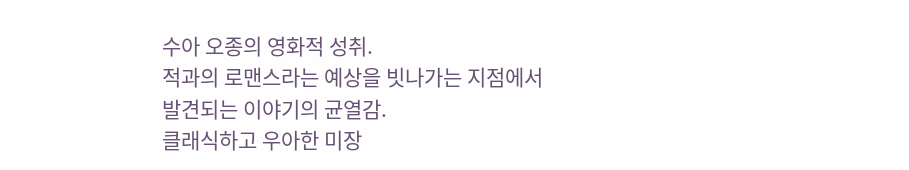수아 오종의 영화적 성취.
적과의 로맨스라는 예상을 빗나가는 지점에서 발견되는 이야기의 균열감.
클래식하고 우아한 미장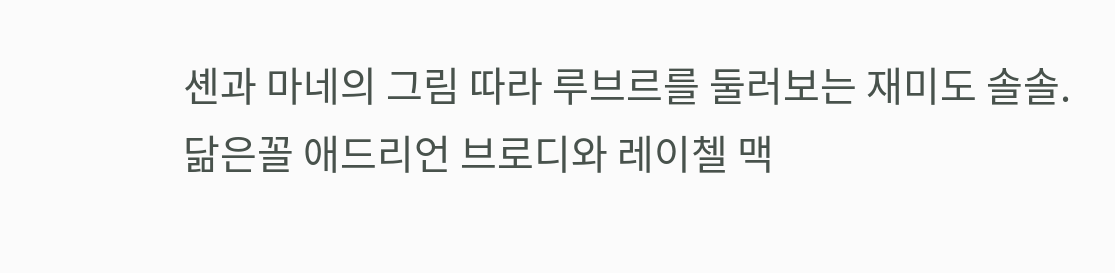셴과 마네의 그림 따라 루브르를 둘러보는 재미도 솔솔.
닮은꼴 애드리언 브로디와 레이첼 맥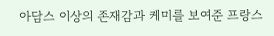아담스 이상의 존재감과 케미를 보여준 프랑스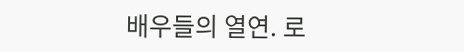배우들의 열연. 로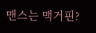맨스는 맥거핀?